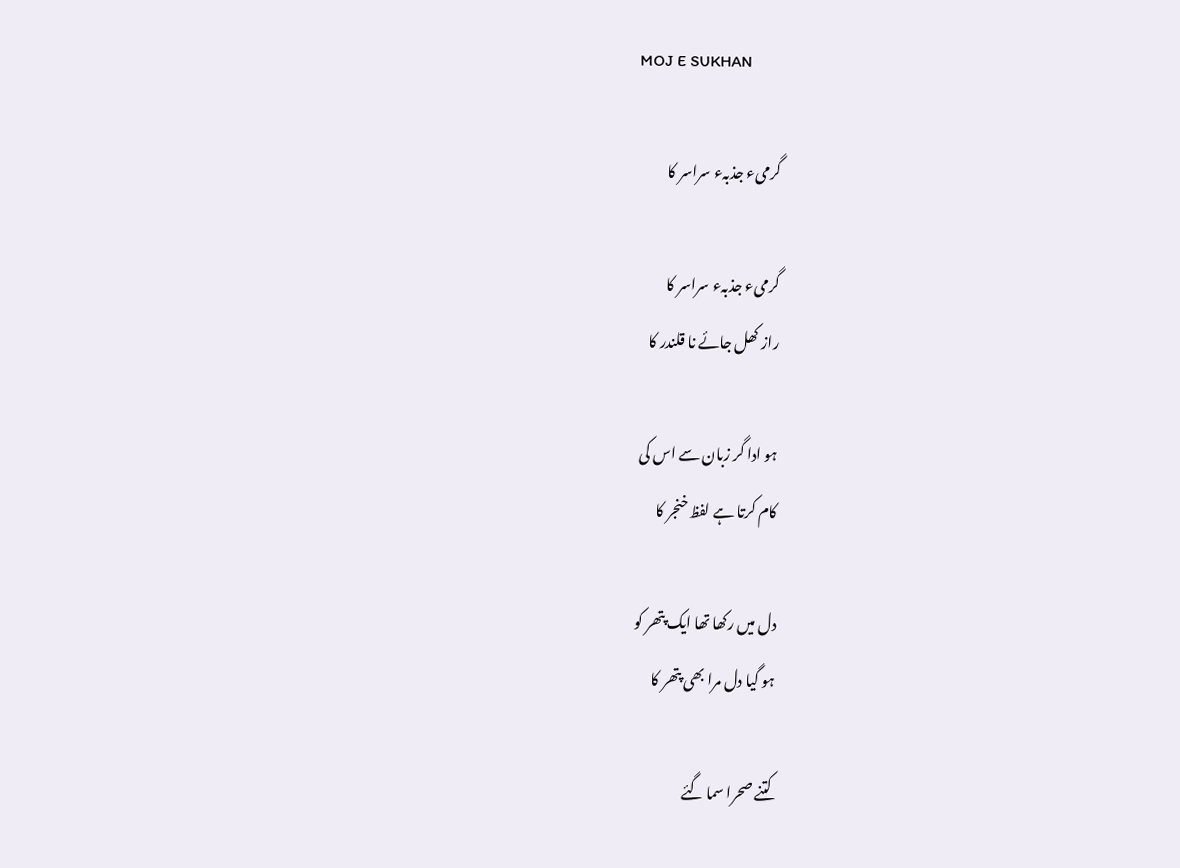MOJ E SUKHAN

گرمیء جذبہء سراسر کا

گرمیء جذبہء سراسر کا
راز کھل جائے نا قلندر کا

ہو ادا گر زبان سے اس کی
کام کرتا ہے لفظ خنجر کا

دل میں رکھا تھا ایک پتھر کو
ہو گیا دل مرا بھی پتھر کا

کتنے صحرا سما گئے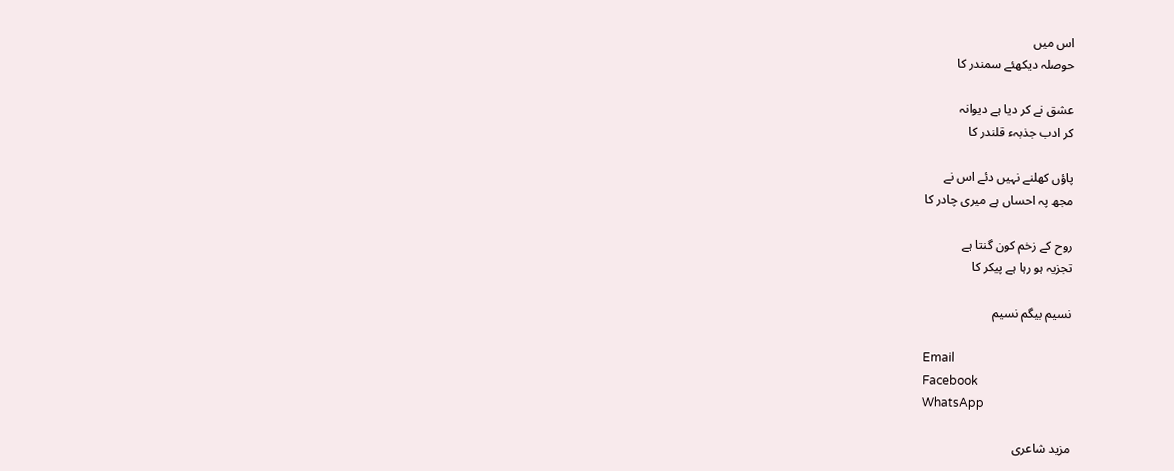اس میں
حوصلہ دیکھئے سمندر کا

عشق نے کر دیا ہے دیوانہ
کر ادب جذبہء قلندر کا

پاؤں کھلنے نہیں دئے اس نے
مجھ پہ احساں ہے میری چادر کا

روح کے زخم کون گنتا ہے
تجزیہ ہو رہا ہے پیکر کا

نسیم بیگم نسیم

Email
Facebook
WhatsApp

مزید شاعری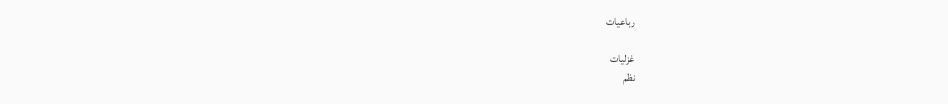رباعیات

غزلیات
نظم